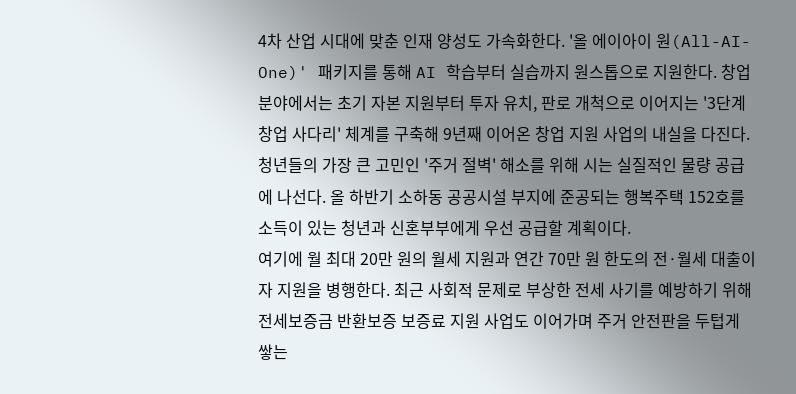4차 산업 시대에 맞춘 인재 양성도 가속화한다. '올 에이아이 원(All-AI-One)' 패키지를 통해 AI 학습부터 실습까지 원스톱으로 지원한다. 창업 분야에서는 초기 자본 지원부터 투자 유치, 판로 개척으로 이어지는 '3단계 창업 사다리' 체계를 구축해 9년째 이어온 창업 지원 사업의 내실을 다진다.
청년들의 가장 큰 고민인 '주거 절벽' 해소를 위해 시는 실질적인 물량 공급에 나선다. 올 하반기 소하동 공공시설 부지에 준공되는 행복주택 152호를 소득이 있는 청년과 신혼부부에게 우선 공급할 계획이다.
여기에 월 최대 20만 원의 월세 지원과 연간 70만 원 한도의 전·월세 대출이자 지원을 병행한다. 최근 사회적 문제로 부상한 전세 사기를 예방하기 위해 전세보증금 반환보증 보증료 지원 사업도 이어가며 주거 안전판을 두텁게 쌓는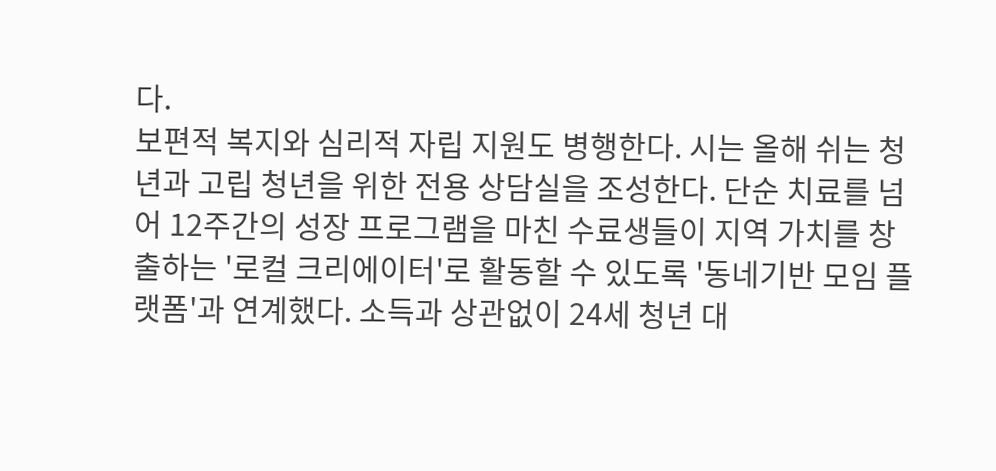다.
보편적 복지와 심리적 자립 지원도 병행한다. 시는 올해 쉬는 청년과 고립 청년을 위한 전용 상담실을 조성한다. 단순 치료를 넘어 12주간의 성장 프로그램을 마친 수료생들이 지역 가치를 창출하는 '로컬 크리에이터'로 활동할 수 있도록 '동네기반 모임 플랫폼'과 연계했다. 소득과 상관없이 24세 청년 대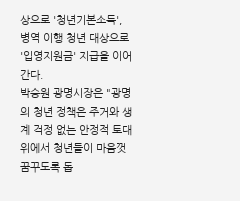상으로 '청년기본소득', 병역 이행 청년 대상으로 '입영지원금' 지급을 이어간다.
박승원 광명시장은 "광명의 청년 정책은 주거와 생계 걱정 없는 안정적 토대 위에서 청년들이 마음껏 꿈꾸도록 돕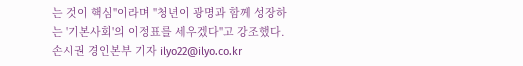는 것이 핵심"이라며 "청년이 광명과 함께 성장하는 '기본사회'의 이정표를 세우겠다"고 강조했다.
손시권 경인본부 기자 ilyo22@ilyo.co.kr